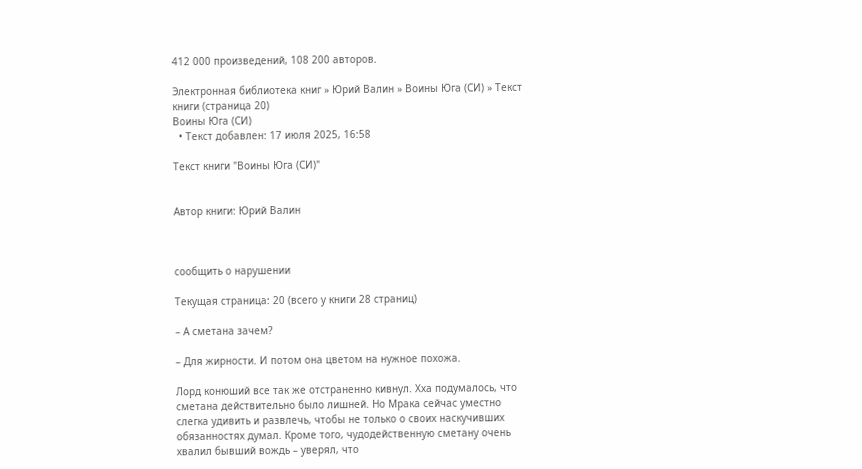412 000 произведений, 108 200 авторов.

Электронная библиотека книг » Юрий Валин » Воины Юга (СИ) » Текст книги (страница 20)
Воины Юга (СИ)
  • Текст добавлен: 17 июля 2025, 16:58

Текст книги "Воины Юга (СИ)"


Автор книги: Юрий Валин



сообщить о нарушении

Текущая страница: 20 (всего у книги 28 страниц)

– А сметана зачем?

– Для жирности. И потом она цветом на нужное похожа.

Лорд конюший все так же отстраненно кивнул. Хха подумалось, что сметана действительно было лишней. Но Мрака сейчас уместно слегка удивить и развлечь, чтобы не только о своих наскучивших обязанностях думал. Кроме того, чудодейственную сметану очень хвалил бывший вождь – уверял, что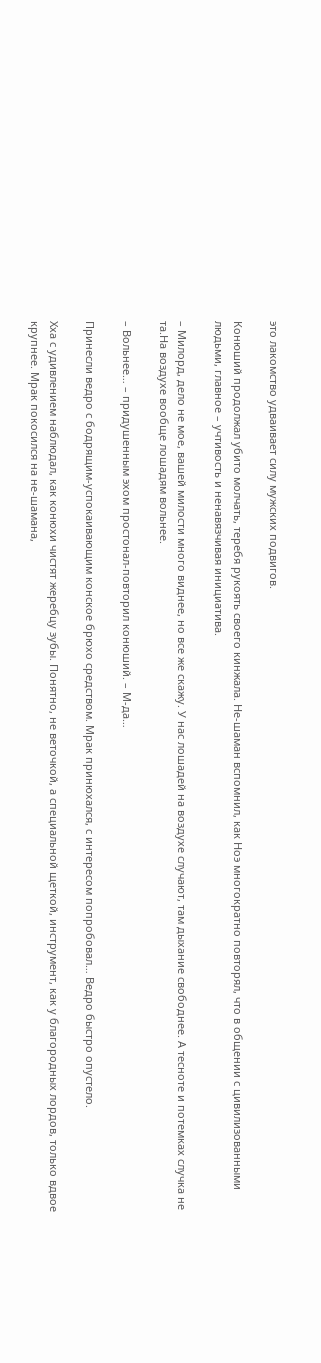это лакомство удваивает силу мужских подвигов.

Конюший продолжал убито молчать, теребя рукоять своего кинжала. Не-шаман вспомнил, как Ноэ многократно повторял, что в общении с цивилизованными людьми, главное – учтивость и ненавязчивая инициатива.

– Милорд, дело не мое, вашей милости много виднее, но все же скажу. У нас лошадей на воздухе случают, там дыхание свободнее. А тесноте и потемках случка не та.На воздухе вообще лошадям вольнее.

– Вольнее… – придушенным эхом простонал-повторил конюший. – М-да…

Принесли ведро с бодрящим-успокаивающим конское брюхо средством. Мрак принюхался, с интересом попробовал… Ведро быстро опустело.

Хха с удивлением наблюдал, как конюхи чистят жеребцу зубы. Понятно, не веточкой, а специальной щеткой, инструмент, как у благородных лордов, только вдвое крупнее. Мрак покосился на не-шамана,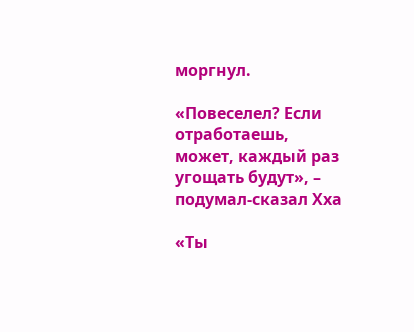моргнул.

«Повеселел? Если отработаешь, может, каждый раз угощать будут», – подумал-сказал Хха

«Ты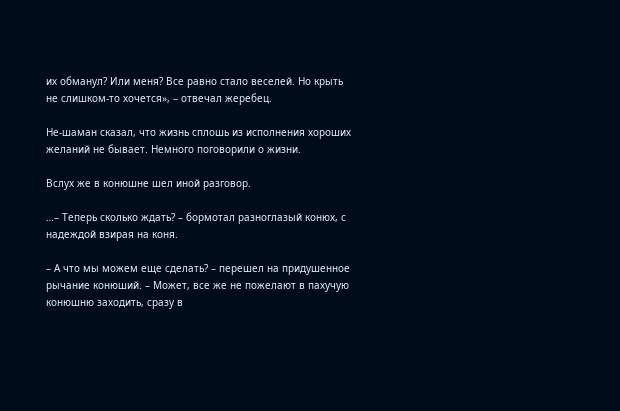их обманул? Или меня? Все равно стало веселей. Но крыть не слишком-то хочется», – отвечал жеребец.

Не-шаман сказал, что жизнь сплошь из исполнения хороших желаний не бывает. Немного поговорили о жизни.

Вслух же в конюшне шел иной разговор.

…– Теперь сколько ждать? – бормотал разноглазый конюх, с надеждой взирая на коня.

– А что мы можем еще сделать? – перешел на придушенное рычание конюший. – Может, все же не пожелают в пахучую конюшню заходить, сразу в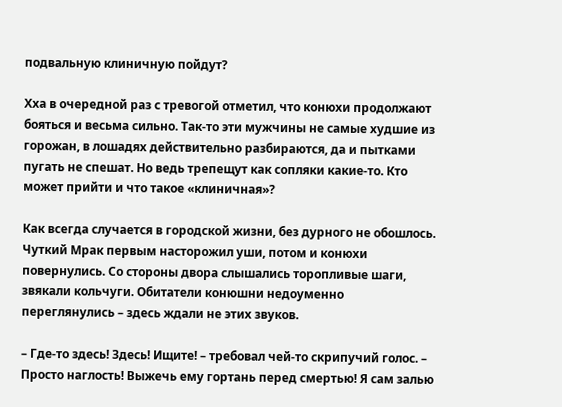подвальную клиничную пойдут?

Хха в очередной раз с тревогой отметил, что конюхи продолжают бояться и весьма сильно. Так-то эти мужчины не самые худшие из горожан, в лошадях действительно разбираются, да и пытками пугать не спешат. Но ведь трепещут как сопляки какие-то. Кто может прийти и что такое «клиничная»?

Как всегда случается в городской жизни, без дурного не обошлось. Чуткий Мрак первым насторожил уши, потом и конюхи повернулись. Со стороны двора слышались торопливые шаги, звякали кольчуги. Обитатели конюшни недоуменно переглянулись – здесь ждали не этих звуков.

– Где-то здесь! Здесь! Ищите! – требовал чей-то скрипучий голос. – Просто наглость! Выжечь ему гортань перед смертью! Я сам залью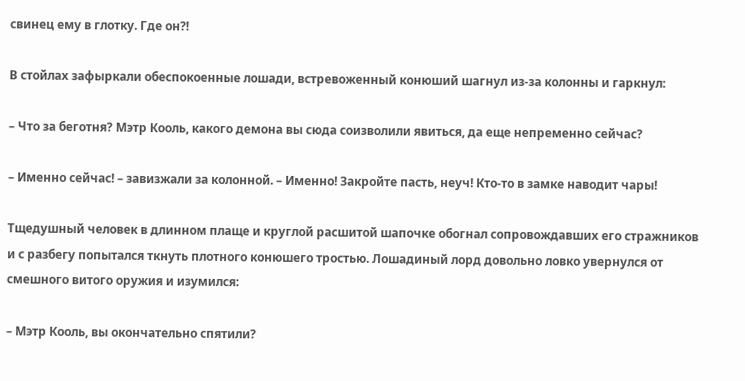свинец ему в глотку. Где он⁈

В стойлах зафыркали обеспокоенные лошади, встревоженный конюший шагнул из-за колонны и гаркнул:

– Что за беготня? Мэтр Кооль, какого демона вы сюда соизволили явиться, да еще непременно сейчас?

– Именно сейчас! – завизжали за колонной. – Именно! Закройте пасть, неуч! Кто-то в замке наводит чары!

Тщедушный человек в длинном плаще и круглой расшитой шапочке обогнал сопровождавших его стражников и с разбегу попытался ткнуть плотного конюшего тростью. Лошадиный лорд довольно ловко увернулся от смешного витого оружия и изумился:

– Мэтр Кооль, вы окончательно спятили?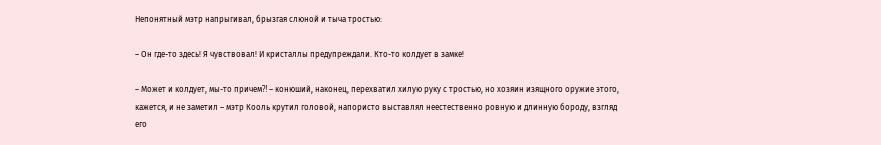Непонятный мэтр напрыгивал, брызгая слюной и тыча тростью:

– Он где-то здесь! Я чувствовал! И кристаллы предупреждали. Кто-то колдует в замке!

– Может и колдует, мы-то причем⁈ – конюший, наконец, перехватил хилую руку с тростью, но хозяин изящного оружие этого, кажется, и не заметил – мэтр Кооль крутил головой, напористо выставлял неестественно ровную и длинную бороду, взгляд его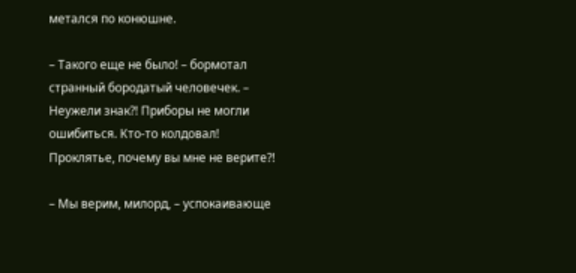метался по конюшне.

– Такого еще не было! – бормотал странный бородатый человечек. – Неужели знак⁈ Приборы не могли ошибиться. Кто-то колдовал! Проклятье, почему вы мне не верите⁈

– Мы верим, милорд, – успокаивающе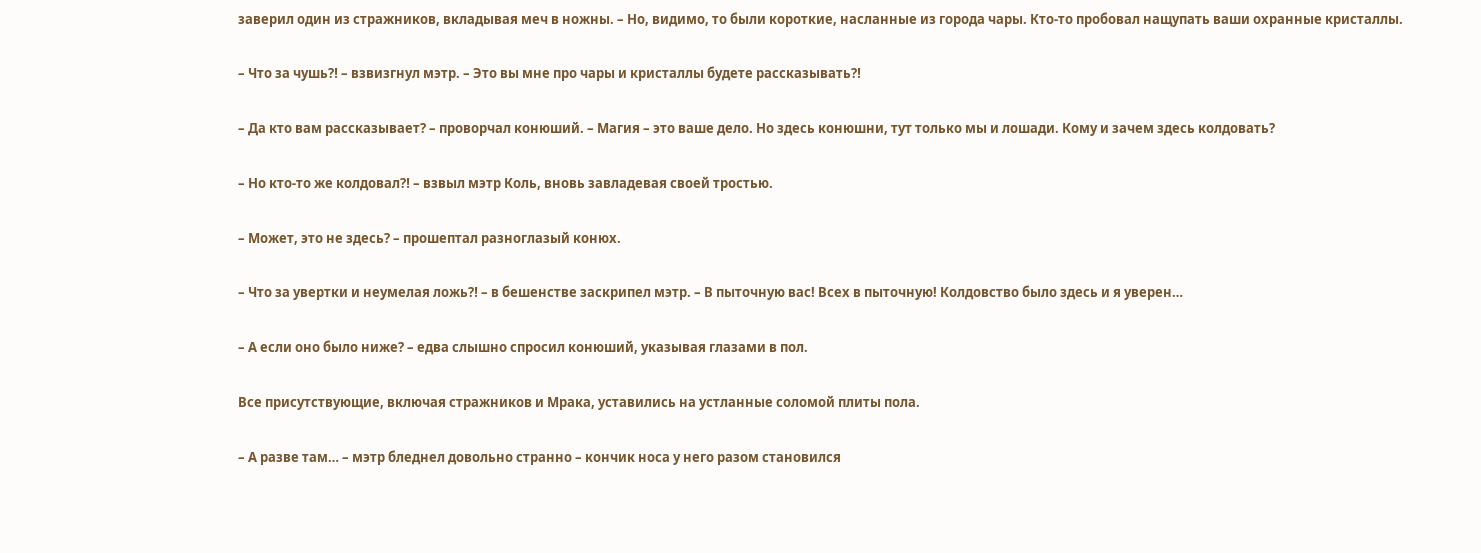заверил один из стражников, вкладывая меч в ножны. – Но, видимо, то были короткие, насланные из города чары. Кто-то пробовал нащупать ваши охранные кристаллы.

– Что за чушь⁈ – взвизгнул мэтр. – Это вы мне про чары и кристаллы будете рассказывать⁈

– Да кто вам рассказывает? – проворчал конюший. – Магия – это ваше дело. Но здесь конюшни, тут только мы и лошади. Кому и зачем здесь колдовать?

– Но кто-то же колдовал⁈ – взвыл мэтр Коль, вновь завладевая своей тростью.

– Может, это не здесь? – прошептал разноглазый конюх.

– Что за увертки и неумелая ложь⁈ – в бешенстве заскрипел мэтр. – В пыточную вас! Всех в пыточную! Колдовство было здесь и я уверен…

– А если оно было ниже? – едва слышно спросил конюший, указывая глазами в пол.

Все присутствующие, включая стражников и Мрака, уставились на устланные соломой плиты пола.

– А разве там… – мэтр бледнел довольно странно – кончик носа у него разом становился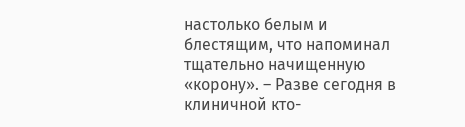настолько белым и блестящим, что напоминал тщательно начищенную «корону». – Разве сегодня в клиничной кто-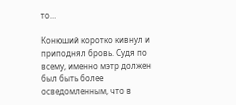то…

Конюший коротко кивнул и приподнял бровь. Судя по всему, именно мэтр должен был быть более осведомленным, что в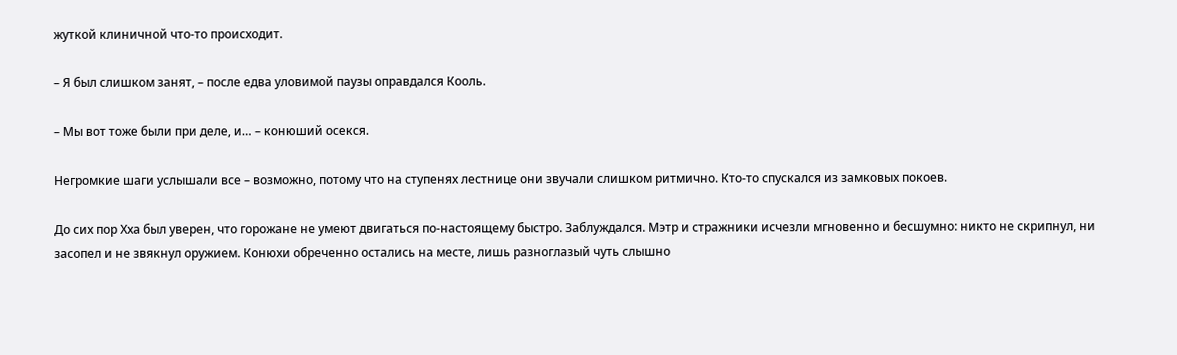жуткой клиничной что-то происходит.

– Я был слишком занят, – после едва уловимой паузы оправдался Кооль.

– Мы вот тоже были при деле, и… – конюший осекся.

Негромкие шаги услышали все – возможно, потому что на ступенях лестнице они звучали слишком ритмично. Кто-то спускался из замковых покоев.

До сих пор Хха был уверен, что горожане не умеют двигаться по-настоящему быстро. Заблуждался. Мэтр и стражники исчезли мгновенно и бесшумно: никто не скрипнул, ни засопел и не звякнул оружием. Конюхи обреченно остались на месте, лишь разноглазый чуть слышно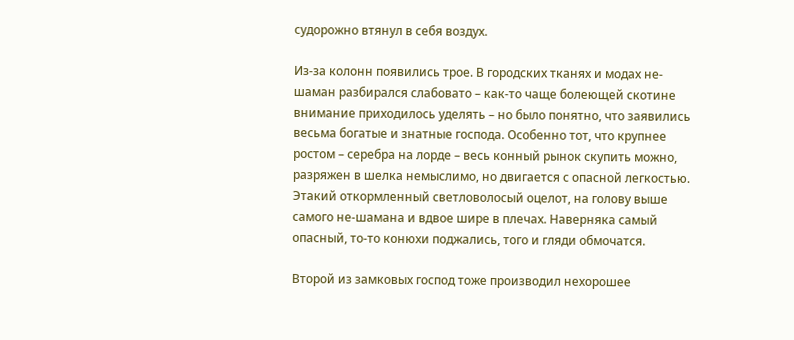судорожно втянул в себя воздух.

Из-за колонн появились трое. В городских тканях и модах не-шаман разбирался слабовато – как-то чаще болеющей скотине внимание приходилось уделять – но было понятно, что заявились весьма богатые и знатные господа. Особенно тот, что крупнее ростом – серебра на лорде – весь конный рынок скупить можно, разряжен в шелка немыслимо, но двигается с опасной легкостью. Этакий откормленный светловолосый оцелот, на голову выше самого не-шамана и вдвое шире в плечах. Наверняка самый опасный, то-то конюхи поджались, того и гляди обмочатся.

Второй из замковых господ тоже производил нехорошее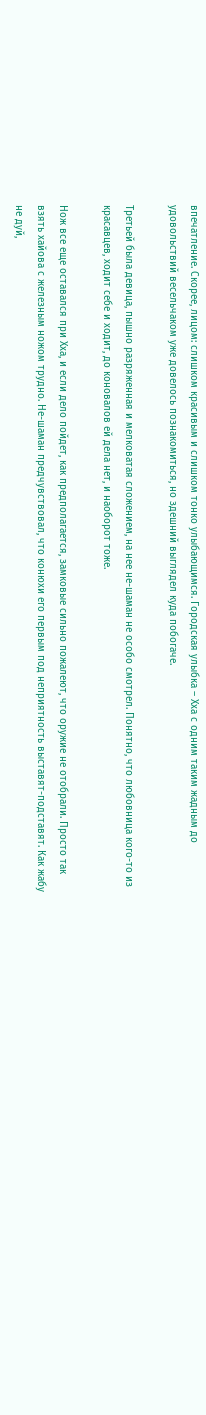впечатление. Скорее, лицом: слишком красивым и слишком тонко улыбающимся. Городская улыбка – Хха с одним таким жадным до удовольствий весельчаком уже довелось познакомиться, но здешний выглядел куда побогаче.

Третьей была девица, пышно разряженная и мелковатая сложением, на нее не-шаман не особо смотрел. Понятно, что любовница кого-то из красавцев, ходит себе и ходит, до коновалов ей дела нет, и наоборот тоже.

Нож все еще оставался при Хха, и если дело пойдет, как предполагается, замковые сильно пожалеют, что оружие не отобрали. Просто так взять хайова с железным ножом трудно. Не-шаман предчувствовал, что конюхи его первым под неприятность выставят-подставят. Как жабу не дуй,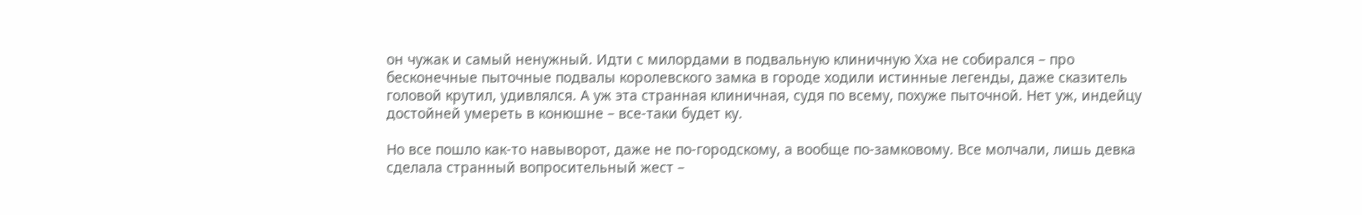он чужак и самый ненужный. Идти с милордами в подвальную клиничную Хха не собирался – про бесконечные пыточные подвалы королевского замка в городе ходили истинные легенды, даже сказитель головой крутил, удивлялся. А уж эта странная клиничная, судя по всему, похуже пыточной. Нет уж, индейцу достойней умереть в конюшне – все-таки будет ку.

Но все пошло как-то навыворот, даже не по-городскому, а вообще по-замковому. Все молчали, лишь девка сделала странный вопросительный жест –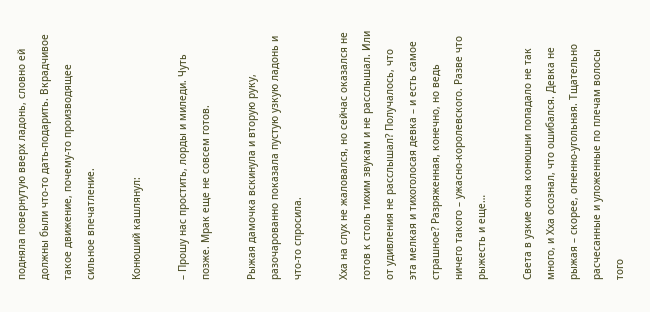подняла повернутую вверх ладонь, словно ей должны были что-то дать-подарить. Вкрадчивое такое движение, почему-то производящее сильное впечатление.

Конюший кашлянул:

– Прошу нас простить, лорды и миледи. Чуть позже. Мрак еще не совсем готов.

Рыжая дамочка вскинула и вторую руку, разочарованно показала пустую узкую ладонь и что-то спросила.

Хха на слух не жаловался, но сейчас оказался не готов к столь тихим звукам и не расслышал. Или от удивления не расслышал? Получалось, что эта мелкая и тихоголосая девка – и есть самое страшное? Разряженная, конечно, но ведь ничего такого – ужасно-королевского. Разве что рыжесть и еще…

Света в узкие окна конюшни попадало не так много, и Хха осознал, что ошибался. Девка не рыжая – скорее, огненно-угольная. Тщательно расчесанные и уложенные по плечам волосы того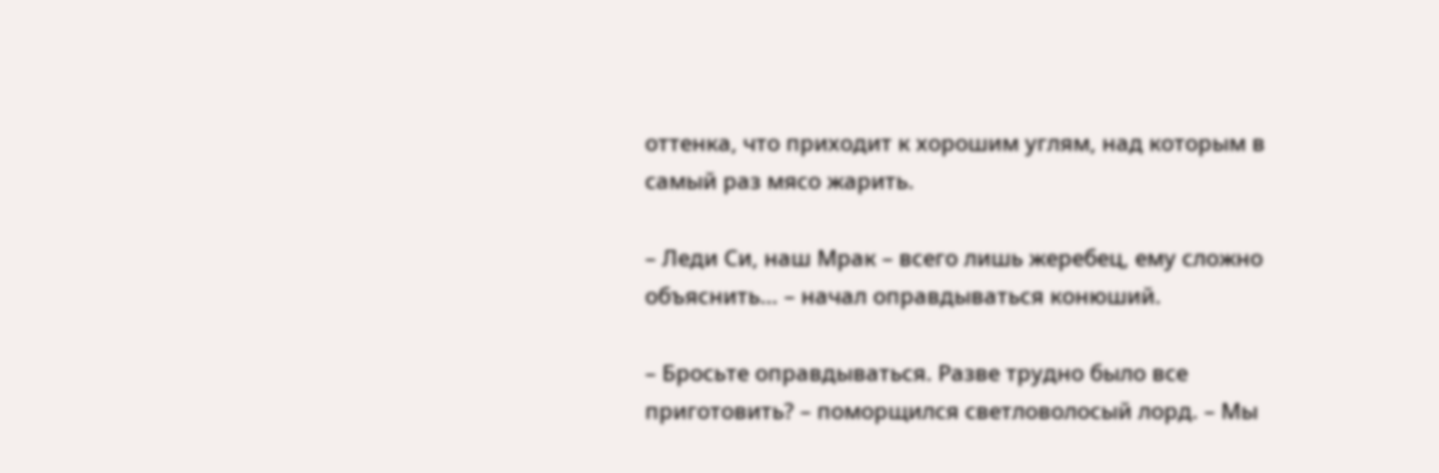оттенка, что приходит к хорошим углям, над которым в самый раз мясо жарить.

– Леди Си, наш Мрак – всего лишь жеребец, ему сложно объяснить… – начал оправдываться конюший.

– Бросьте оправдываться. Разве трудно было все приготовить? – поморщился светловолосый лорд. – Мы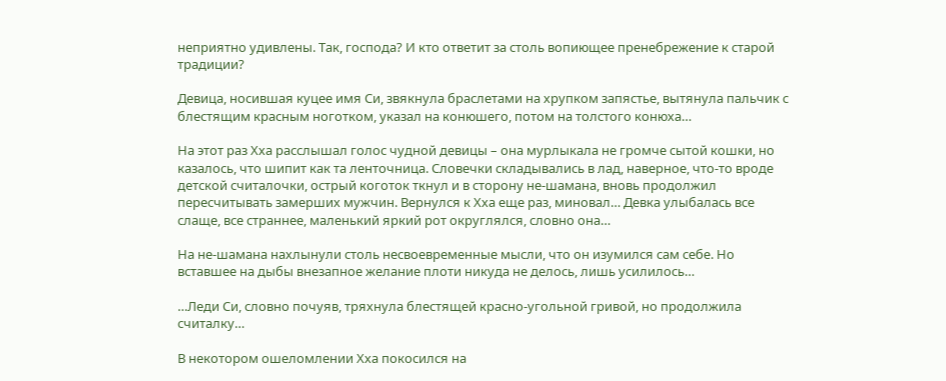неприятно удивлены. Так, господа? И кто ответит за столь вопиющее пренебрежение к старой традиции?

Девица, носившая куцее имя Си, звякнула браслетами на хрупком запястье, вытянула пальчик с блестящим красным ноготком, указал на конюшего, потом на толстого конюха…

На этот раз Хха расслышал голос чудной девицы – она мурлыкала не громче сытой кошки, но казалось, что шипит как та ленточница. Словечки складывались в лад, наверное, что-то вроде детской считалочки, острый коготок ткнул и в сторону не-шамана, вновь продолжил пересчитывать замерших мужчин. Вернулся к Хха еще раз, миновал… Девка улыбалась все слаще, все страннее, маленький яркий рот округлялся, словно она…

На не-шамана нахлынули столь несвоевременные мысли, что он изумился сам себе. Но вставшее на дыбы внезапное желание плоти никуда не делось, лишь усилилось…

…Леди Си, словно почуяв, тряхнула блестящей красно-угольной гривой, но продолжила считалку…

В некотором ошеломлении Хха покосился на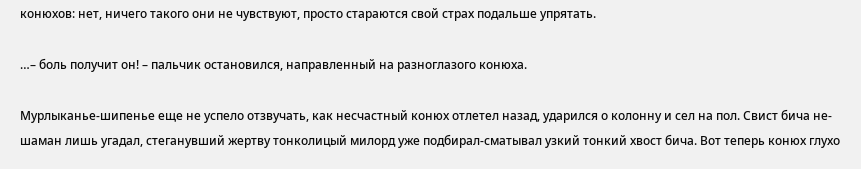конюхов: нет, ничего такого они не чувствуют, просто стараются свой страх подальше упрятать.

…– боль получит он! – пальчик остановился, направленный на разноглазого конюха.

Мурлыканье-шипенье еще не успело отзвучать, как несчастный конюх отлетел назад, ударился о колонну и сел на пол. Свист бича не-шаман лишь угадал, стеганувший жертву тонколицый милорд уже подбирал-сматывал узкий тонкий хвост бича. Вот теперь конюх глухо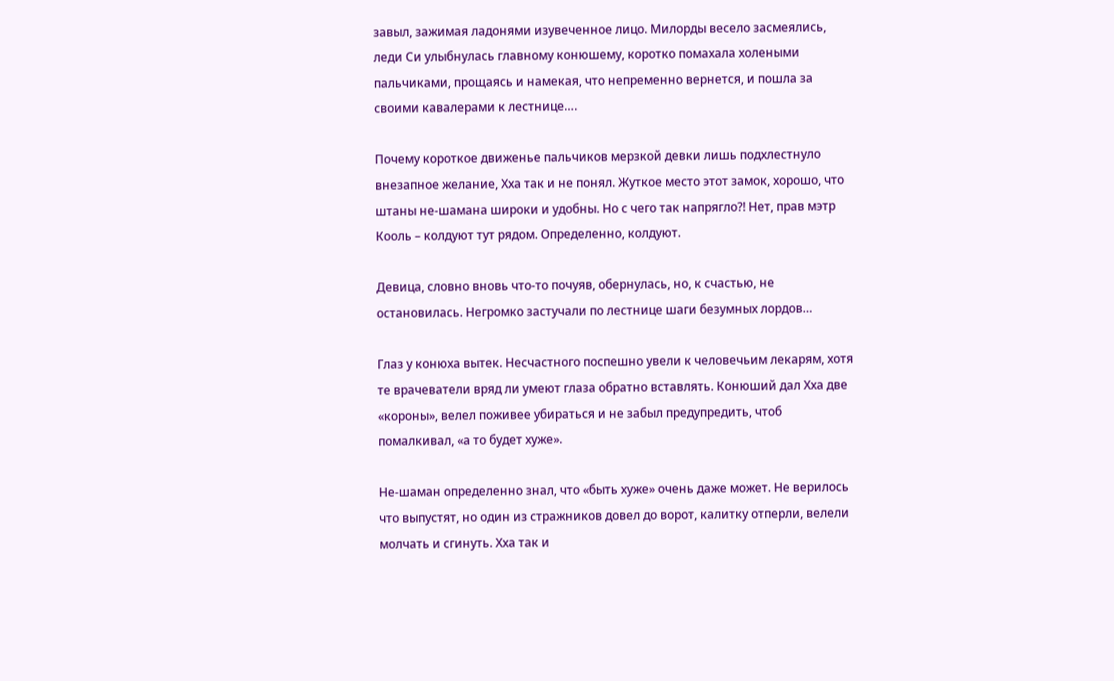завыл, зажимая ладонями изувеченное лицо. Милорды весело засмеялись, леди Си улыбнулась главному конюшему, коротко помахала холеными пальчиками, прощаясь и намекая, что непременно вернется, и пошла за своими кавалерами к лестнице….

Почему короткое движенье пальчиков мерзкой девки лишь подхлестнуло внезапное желание, Хха так и не понял. Жуткое место этот замок, хорошо, что штаны не-шамана широки и удобны. Но с чего так напрягло⁈ Нет, прав мэтр Кооль – колдуют тут рядом. Определенно, колдуют.

Девица, словно вновь что-то почуяв, обернулась, но, к счастью, не остановилась. Негромко застучали по лестнице шаги безумных лордов…

Глаз у конюха вытек. Несчастного поспешно увели к человечьим лекарям, хотя те врачеватели вряд ли умеют глаза обратно вставлять. Конюший дал Хха две «короны», велел поживее убираться и не забыл предупредить, чтоб помалкивал, «а то будет хуже».

Не-шаман определенно знал, что «быть хуже» очень даже может. Не верилось что выпустят, но один из стражников довел до ворот, калитку отперли, велели молчать и сгинуть. Хха так и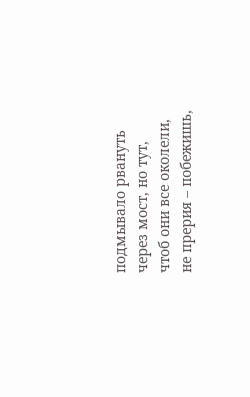подмывало рвануть через мост, но тут, чтоб они все околели, не прерия – побежишь,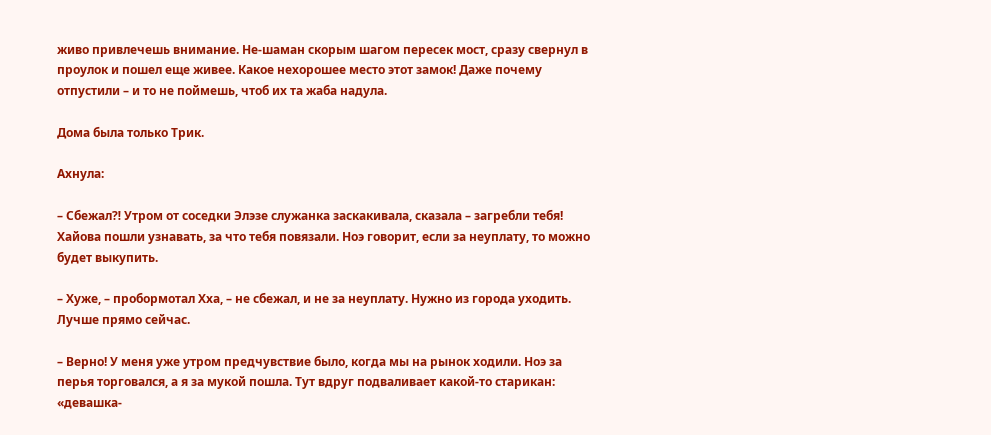живо привлечешь внимание. Не-шаман скорым шагом пересек мост, сразу свернул в проулок и пошел еще живее. Какое нехорошее место этот замок! Даже почему отпустили – и то не поймешь, чтоб их та жаба надула.

Дома была только Трик.

Ахнула:

– Сбежал⁈ Утром от соседки Элэзе служанка заскакивала, сказала – загребли тебя! Хайова пошли узнавать, за что тебя повязали. Ноэ говорит, если за неуплату, то можно будет выкупить.

– Хуже, – пробормотал Хха, – не сбежал, и не за неуплату. Нужно из города уходить. Лучше прямо сейчас.

– Верно! У меня уже утром предчувствие было, когда мы на рынок ходили. Ноэ за перья торговался, а я за мукой пошла. Тут вдруг подваливает какой-то старикан: «девашка-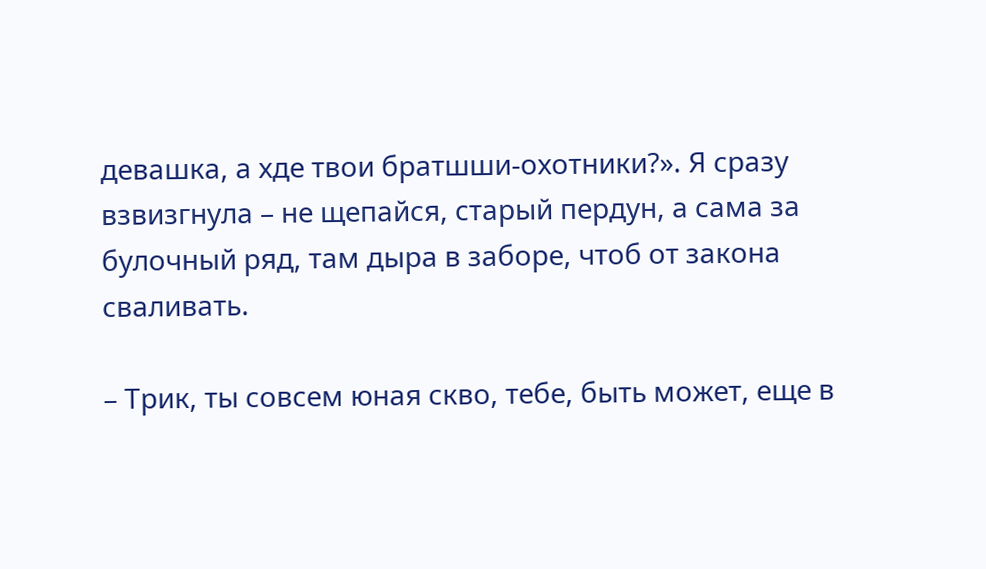девашка, а хде твои братшши-охотники?». Я сразу взвизгнула – не щепайся, старый пердун, а сама за булочный ряд, там дыра в заборе, чтоб от закона сваливать.

– Трик, ты совсем юная скво, тебе, быть может, еще в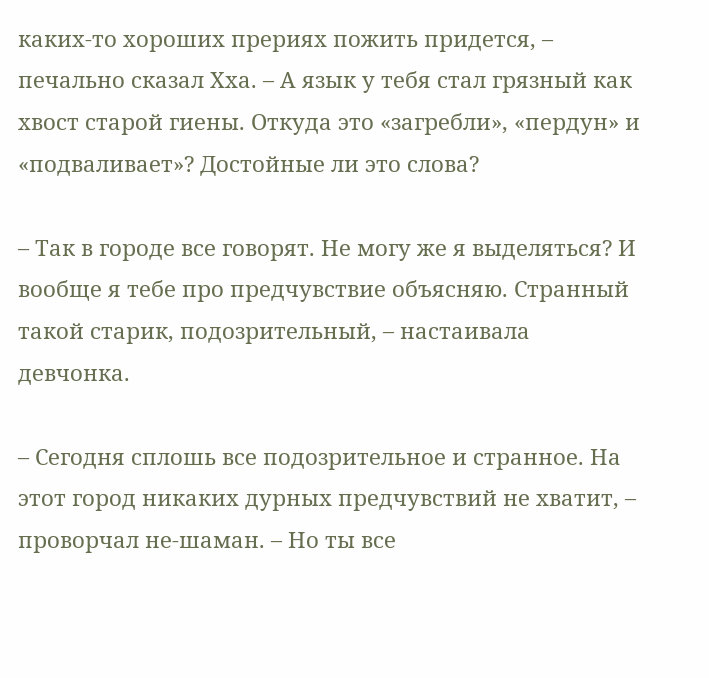каких-то хороших прериях пожить придется, – печально сказал Хха. – А язык у тебя стал грязный как хвост старой гиены. Откуда это «загребли», «пердун» и «подваливает»? Достойные ли это слова?

– Так в городе все говорят. Не могу же я выделяться? И вообще я тебе про предчувствие объясняю. Странный такой старик, подозрительный, – настаивала девчонка.

– Сегодня сплошь все подозрительное и странное. На этот город никаких дурных предчувствий не хватит, – проворчал не-шаман. – Но ты все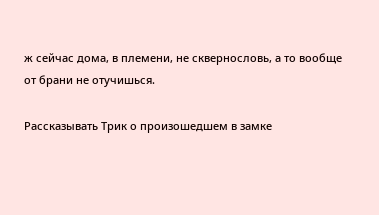ж сейчас дома, в племени, не сквернословь, а то вообще от брани не отучишься.

Рассказывать Трик о произошедшем в замке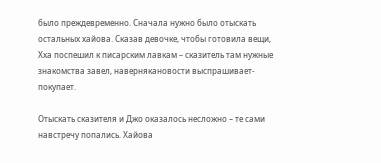было преждевременно. Сначала нужно было отыскать остальных хайова. Сказав девочке, чтобы готовила вещи, Хха поспешил к писарским лавкам – сказитель там нужные знакомства завел, навернякановости выспрашивает-покупает.

Отыскать сказителя и Джо оказалось несложно – те сами навстречу попались. Хайова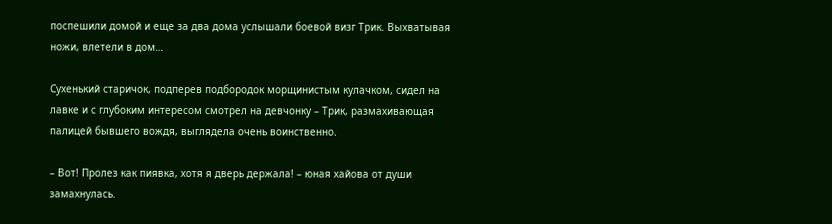поспешили домой и еще за два дома услышали боевой визг Трик. Выхватывая ножи, влетели в дом…

Сухенький старичок, подперев подбородок морщинистым кулачком, сидел на лавке и с глубоким интересом смотрел на девчонку – Трик, размахивающая палицей бывшего вождя, выглядела очень воинственно.

– Вот! Пролез как пиявка, хотя я дверь держала! – юная хайова от души замахнулась.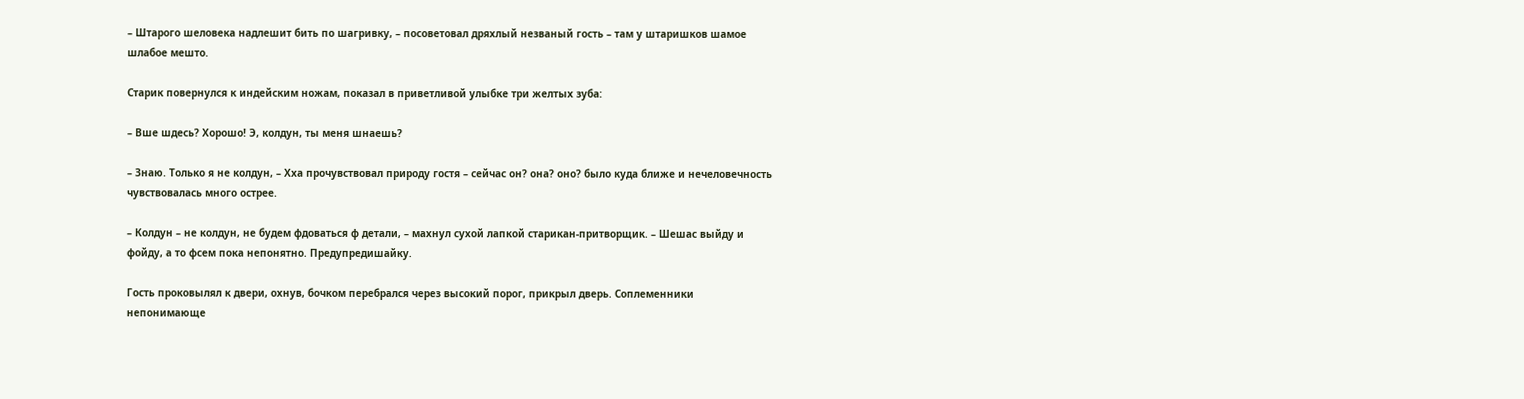– Штарого шеловека надлешит бить по шагривку, – посоветовал дряхлый незваный гость – там у штаришков шамое шлабое мешто.

Старик повернулся к индейским ножам, показал в приветливой улыбке три желтых зуба:

– Вше шдесь? Хорошо! Э, колдун, ты меня шнаешь?

– Знаю. Только я не колдун, – Хха прочувствовал природу гостя – сейчас он? она? оно? было куда ближе и нечеловечность чувствовалась много острее.

– Колдун – не колдун, не будем фдоваться ф детали, – махнул сухой лапкой старикан-притворщик. – Шешас выйду и фойду, а то фсем пока непонятно. Предупредишайку.

Гость проковылял к двери, охнув, бочком перебрался через высокий порог, прикрыл дверь. Соплеменники непонимающе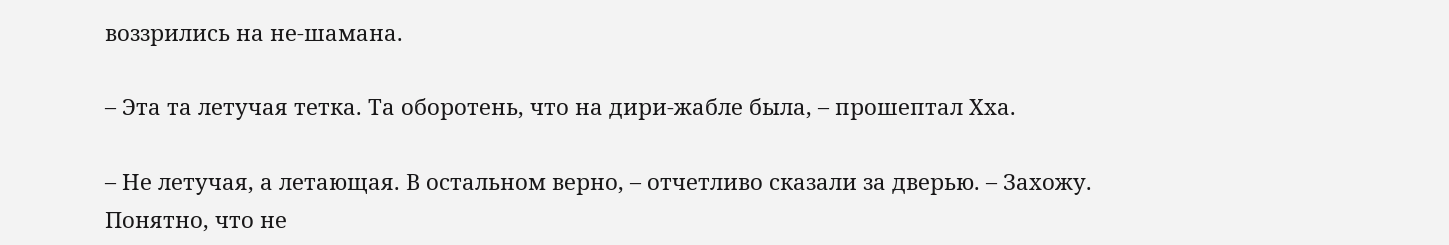воззрились на не-шамана.

– Эта та летучая тетка. Та оборотень, что на дири-жабле была, – прошептал Хха.

– Не летучая, а летающая. В остальном верно, – отчетливо сказали за дверью. – Захожу. Понятно, что не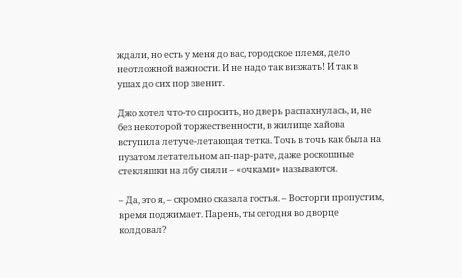ждали, но есть у меня до вас, городское племя, дело неотложной важности. И не надо так визжать! И так в ушах до сих пор звенит.

Джо хотел что-то спросить, но дверь распахнулась, и, не без некоторой торжественности, в жилище хайова вступила летуче-летающая тетка. Точь в точь как была на пузатом летательном ап-пар-рате, даже роскошные стекляшки на лбу сияли – «очками» называются.

– Да, это я, – скромно сказала гостья. – Восторги пропустим, время поджимает. Парень, ты сегодня во дворце колдовал?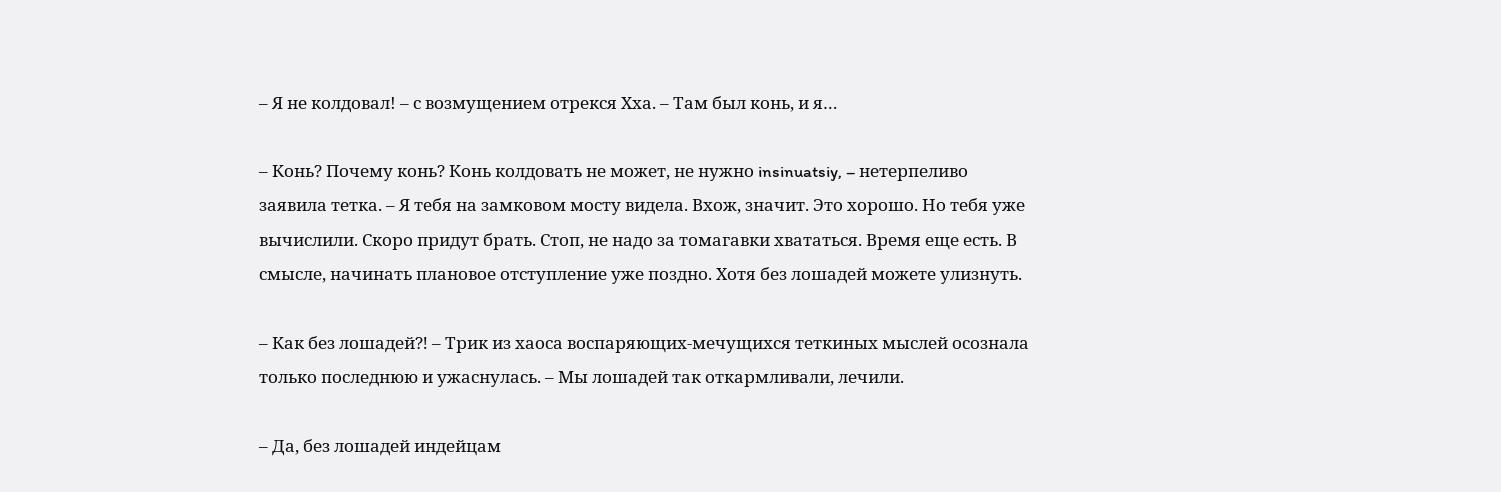– Я не колдовал! – с возмущением отрекся Хха. – Там был конь, и я…

– Конь? Почему конь? Конь колдовать не может, не нужно insinuatsiy, – нетерпеливо заявила тетка. – Я тебя на замковом мосту видела. Вхож, значит. Это хорошо. Но тебя уже вычислили. Скоро придут брать. Стоп, не надо за томагавки хвататься. Время еще есть. В смысле, начинать плановое отступление уже поздно. Хотя без лошадей можете улизнуть.

– Как без лошадей⁈ – Трик из хаоса воспаряющих-мечущихся теткиных мыслей осознала только последнюю и ужаснулась. – Мы лошадей так откармливали, лечили.

– Да, без лошадей индейцам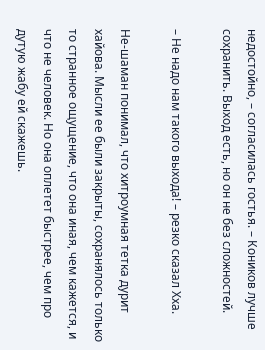недостойно, – согласилась гостья. – Коников лучше сохранить. Выход есть, но он не без сложностей.

– Не надо нам такого выхода! – резко сказал Хха.

Не-шаман понимал, что хитроумная тетка дурит хайова. Мысли ее были закрыты, сохранялось только то странное ощущение, что она иная, чем кажется, и что не человек. Но она оплетет быстрее, чем про дутую жабу ей скажешь.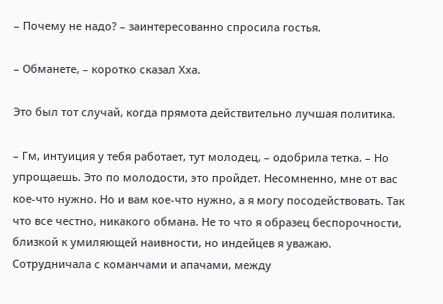– Почему не надо? – заинтересованно спросила гостья.

– Обманете, – коротко сказал Хха.

Это был тот случай, когда прямота действительно лучшая политика.

– Гм, интуиция у тебя работает, тут молодец, – одобрила тетка. – Но упрощаешь. Это по молодости, это пройдет. Несомненно, мне от вас кое-что нужно. Но и вам кое-что нужно, а я могу посодействовать. Так что все честно, никакого обмана. Не то что я образец беспорочности, близкой к умиляющей наивности, но индейцев я уважаю. Сотрудничала с команчами и апачами, между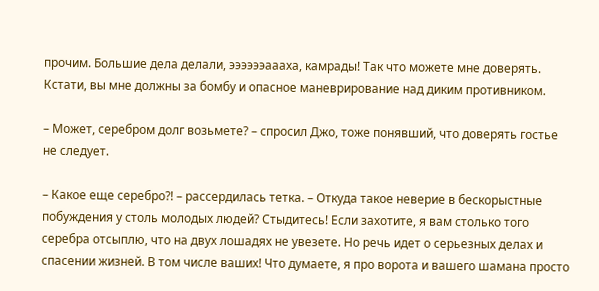прочим. Большие дела делали, ээээээаааха, камрады! Так что можете мне доверять. Кстати, вы мне должны за бомбу и опасное маневрирование над диким противником.

– Может, серебром долг возьмете? – спросил Джо, тоже понявший, что доверять гостье не следует.

– Какое еще серебро⁈ – рассердилась тетка. – Откуда такое неверие в бескорыстные побуждения у столь молодых людей? Стыдитесь! Если захотите, я вам столько того серебра отсыплю, что на двух лошадях не увезете. Но речь идет о серьезных делах и спасении жизней. В том числе ваших! Что думаете, я про ворота и вашего шамана просто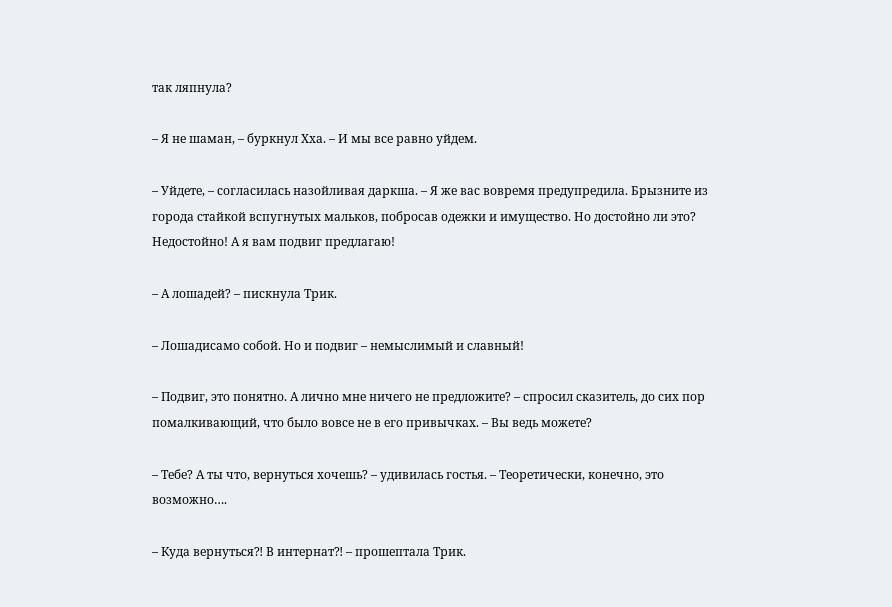так ляпнула?

– Я не шаман, – буркнул Хха. – И мы все равно уйдем.

– Уйдете, – согласилась назойливая даркша. – Я же вас вовремя предупредила. Брызните из города стайкой вспугнутых мальков, побросав одежки и имущество. Но достойно ли это? Недостойно! А я вам подвиг предлагаю!

– А лошадей? – пискнула Трик.

– Лошадисамо собой. Но и подвиг – немыслимый и славный!

– Подвиг, это понятно. А лично мне ничего не предложите? – спросил сказитель, до сих пор помалкивающий, что было вовсе не в его привычках. – Вы ведь можете?

– Тебе? А ты что, вернуться хочешь? – удивилась гостья. – Теоретически, конечно, это возможно….

– Куда вернуться⁈ В интернат⁈ – прошептала Трик.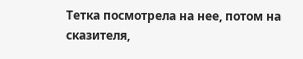Тетка посмотрела на нее, потом на сказителя,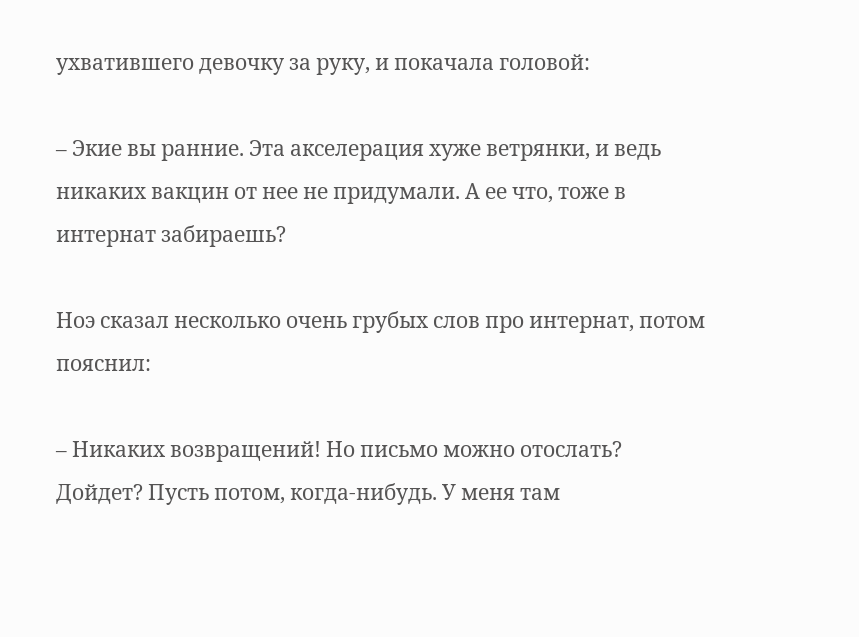ухватившего девочку за руку, и покачала головой:

– Экие вы ранние. Эта акселерация хуже ветрянки, и ведь никаких вакцин от нее не придумали. А ее что, тоже в интернат забираешь?

Ноэ сказал несколько очень грубых слов про интернат, потом пояснил:

– Никаких возвращений! Но письмо можно отослать? Дойдет? Пусть потом, когда-нибудь. У меня там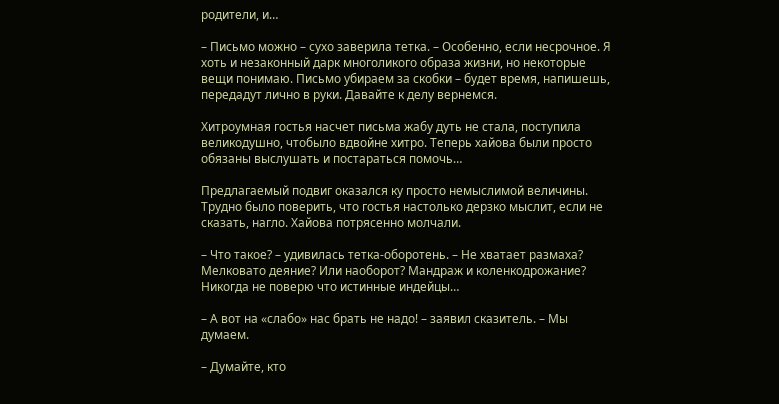родители, и…

– Письмо можно – сухо заверила тетка. – Особенно, если несрочное. Я хоть и незаконный дарк многоликого образа жизни, но некоторые вещи понимаю. Письмо убираем за скобки – будет время, напишешь, передадут лично в руки. Давайте к делу вернемся.

Хитроумная гостья насчет письма жабу дуть не стала, поступила великодушно, чтобыло вдвойне хитро. Теперь хайова были просто обязаны выслушать и постараться помочь…

Предлагаемый подвиг оказался ку просто немыслимой величины. Трудно было поверить, что гостья настолько дерзко мыслит, если не сказать, нагло. Хайова потрясенно молчали.

– Что такое? – удивилась тетка-оборотень. – Не хватает размаха? Мелковато деяние? Или наоборот? Мандраж и коленкодрожание? Никогда не поверю что истинные индейцы…

– А вот на «слабо» нас брать не надо! – заявил сказитель. – Мы думаем.

– Думайте, кто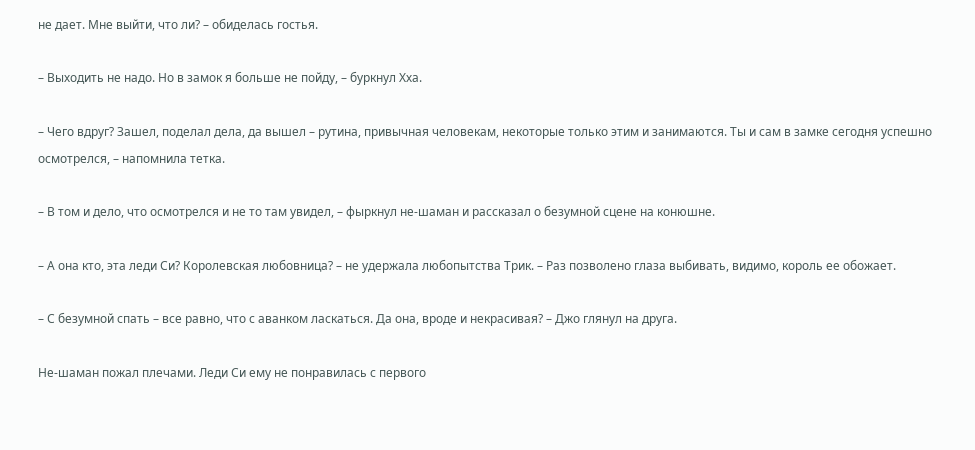не дает. Мне выйти, что ли? – обиделась гостья.

– Выходить не надо. Но в замок я больше не пойду, – буркнул Хха.

– Чего вдруг? Зашел, поделал дела, да вышел – рутина, привычная человекам, некоторые только этим и занимаются. Ты и сам в замке сегодня успешно осмотрелся, – напомнила тетка.

– В том и дело, что осмотрелся и не то там увидел, – фыркнул не-шаман и рассказал о безумной сцене на конюшне.

– А она кто, эта леди Си? Королевская любовница? – не удержала любопытства Трик. – Раз позволено глаза выбивать, видимо, король ее обожает.

– С безумной спать – все равно, что с аванком ласкаться. Да она, вроде и некрасивая? – Джо глянул на друга.

Не-шаман пожал плечами. Леди Си ему не понравилась с первого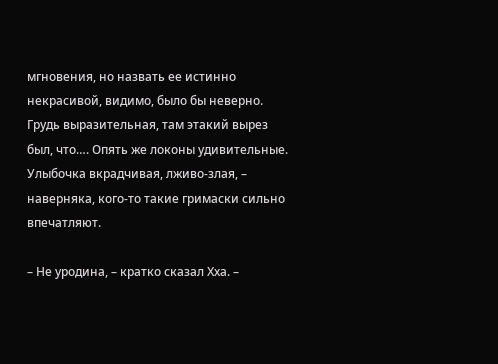мгновения, но назвать ее истинно некрасивой, видимо, было бы неверно. Грудь выразительная, там этакий вырез был, что…. Опять же локоны удивительные. Улыбочка вкрадчивая, лживо-злая, – наверняка, кого-то такие гримаски сильно впечатляют.

– Не уродина, – кратко сказал Хха. –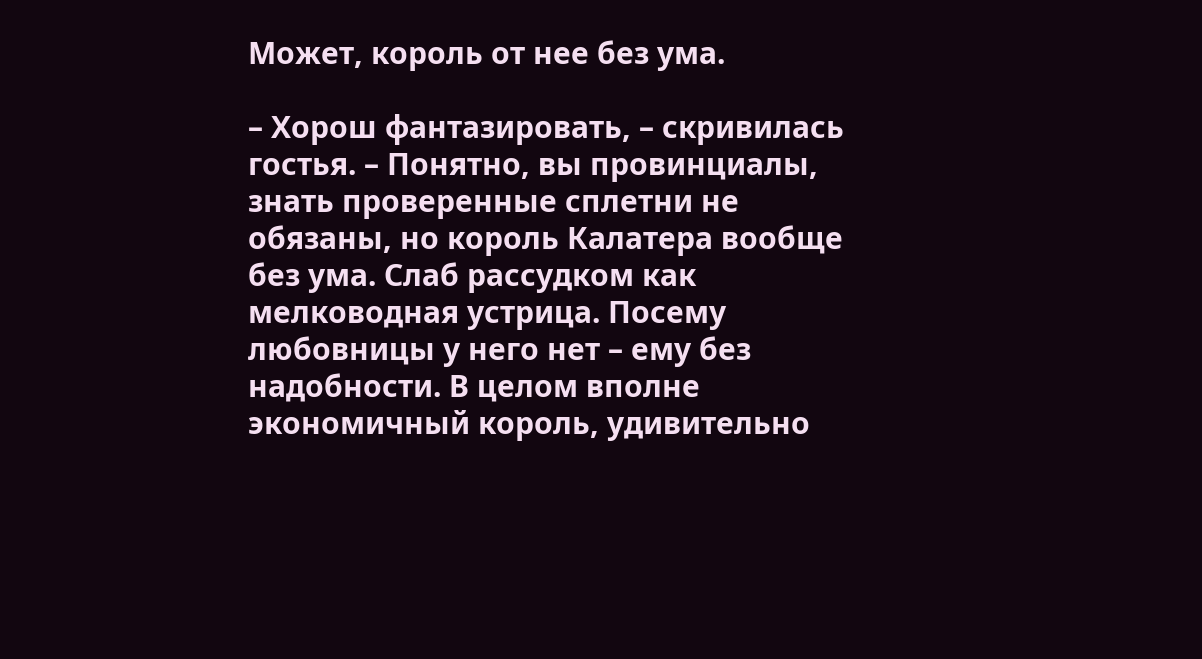Может, король от нее без ума.

– Хорош фантазировать, – скривилась гостья. – Понятно, вы провинциалы, знать проверенные сплетни не обязаны, но король Калатера вообще без ума. Слаб рассудком как мелководная устрица. Посему любовницы у него нет – ему без надобности. В целом вполне экономичный король, удивительно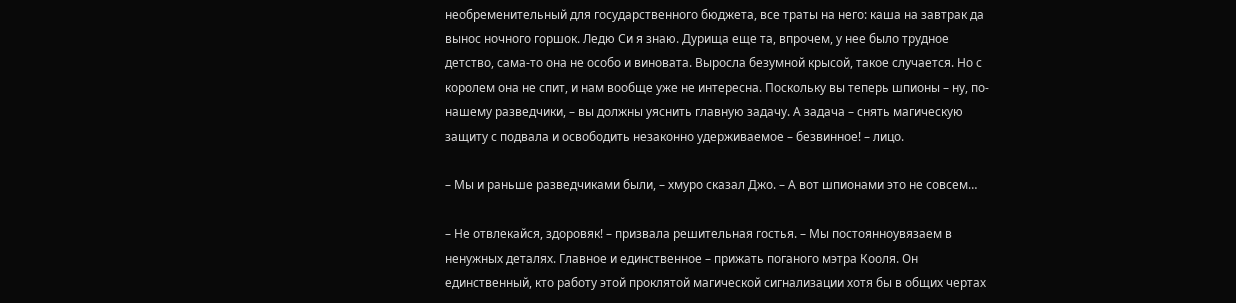необременительный для государственного бюджета, все траты на него: каша на завтрак да вынос ночного горшок. Ледю Си я знаю. Дурища еще та, впрочем, у нее было трудное детство, сама-то она не особо и виновата. Выросла безумной крысой, такое случается. Но с королем она не спит, и нам вообще уже не интересна. Поскольку вы теперь шпионы – ну, по-нашему разведчики, – вы должны уяснить главную задачу. А задача – снять магическую защиту с подвала и освободить незаконно удерживаемое – безвинное! – лицо.

– Мы и раньше разведчиками были, – хмуро сказал Джо. – А вот шпионами это не совсем…

– Не отвлекайся, здоровяк! – призвала решительная гостья. – Мы постоянноувязаем в ненужных деталях. Главное и единственное – прижать поганого мэтра Кооля. Он единственный, кто работу этой проклятой магической сигнализации хотя бы в общих чертах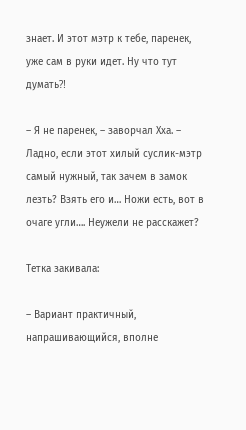знает. И этот мэтр к тебе, паренек, уже сам в руки идет. Ну что тут думать⁈

– Я не паренек, – заворчал Хха. – Ладно, если этот хилый суслик-мэтр самый нужный, так зачем в замок лезть? Взять его и… Ножи есть, вот в очаге угли…. Неужели не расскажет?

Тетка закивала:

– Вариант практичный, напрашивающийся, вполне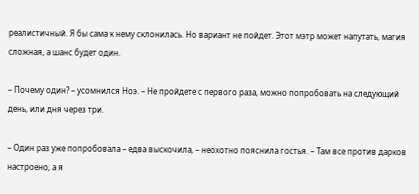реалистичный. Я бы сама к нему склонилась. Но вариант не пойдет. Этот мэтр может напутать, магия сложная, а шанс будет один.

– Почему один? – усомнился Ноэ. – Не пройдете с первого раза, можно попробовать на следующий день, или дня через три.

– Один раз уже попробовала – едва выскочила, – неохотно пояснила гостья. – Там все против дарков настроено, а я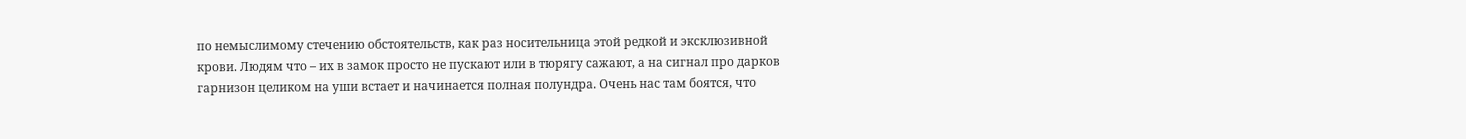по немыслимому стечению обстоятельств, как раз носительница этой редкой и эксклюзивной крови. Людям что – их в замок просто не пускают или в тюрягу сажают, а на сигнал про дарков гарнизон целиком на уши встает и начинается полная полундра. Очень нас там боятся, что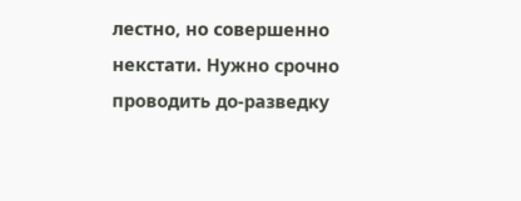лестно, но совершенно некстати. Нужно срочно проводить до-разведку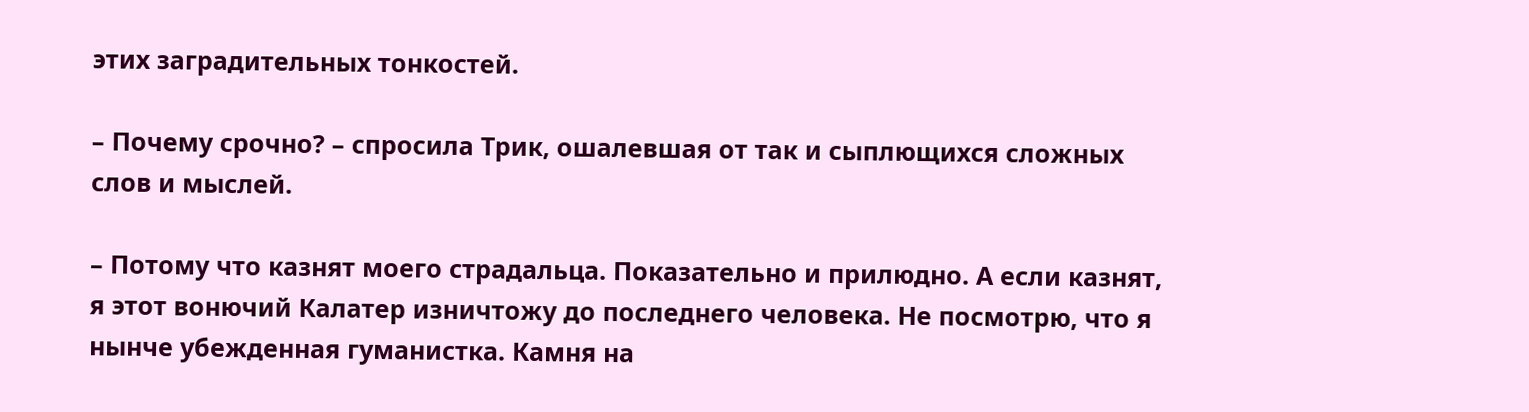этих заградительных тонкостей.

– Почему срочно? – спросила Трик, ошалевшая от так и сыплющихся сложных слов и мыслей.

– Потому что казнят моего страдальца. Показательно и прилюдно. А если казнят, я этот вонючий Калатер изничтожу до последнего человека. Не посмотрю, что я нынче убежденная гуманистка. Камня на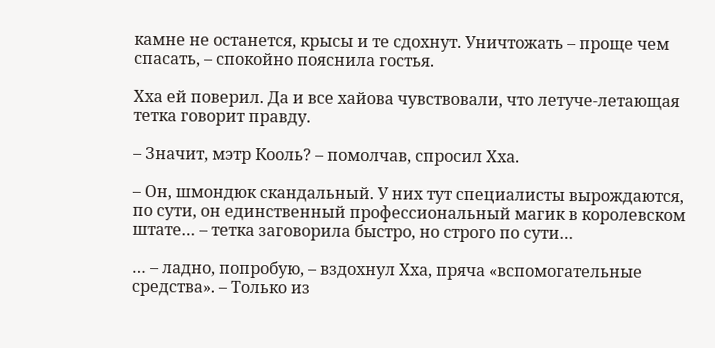камне не останется, крысы и те сдохнут. Уничтожать – проще чем спасать, – спокойно пояснила гостья.

Хха ей поверил. Да и все хайова чувствовали, что летуче-летающая тетка говорит правду.

– Значит, мэтр Кооль? – помолчав, спросил Хха.

– Он, шмондюк скандальный. У них тут специалисты вырождаются, по сути, он единственный профессиональный магик в королевском штате… – тетка заговорила быстро, но строго по сути…

… – ладно, попробую, – вздохнул Хха, пряча «вспомогательные средства». – Только из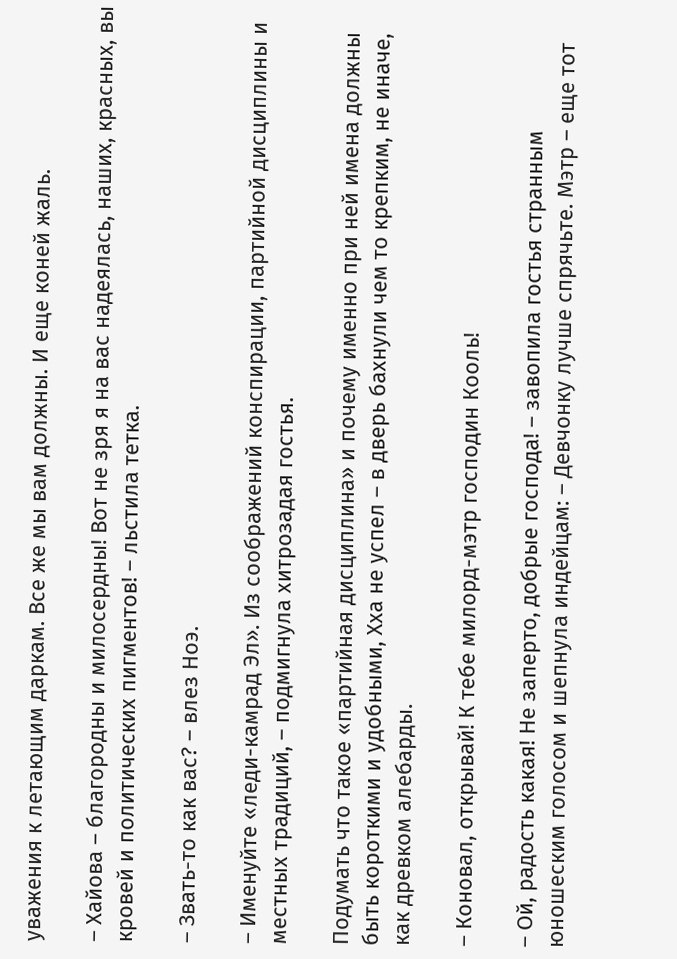уважения к летающим даркам. Все же мы вам должны. И еще коней жаль.

– Хайова – благородны и милосердны! Вот не зря я на вас надеялась, наших, красных, вы кровей и политических пигментов! – льстила тетка.

– Звать-то как вас? – влез Ноэ.

– Именуйте «леди-камрад Эл». Из соображений конспирации, партийной дисциплины и местных традиций, – подмигнула хитрозадая гостья.

Подумать что такое «партийная дисциплина» и почему именно при ней имена должны быть короткими и удобными, Хха не успел – в дверь бахнули чем то крепким, не иначе, как древком алебарды.

– Коновал, открывай! К тебе милорд-мэтр господин Кооль!

– Ой, радость какая! Не заперто, добрые господа! – завопила гостья странным юношеским голосом и шепнула индейцам: – Девчонку лучше спрячьте. Мэтр – еще тот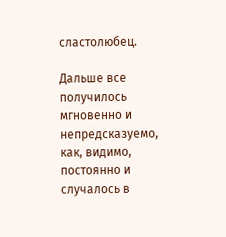сластолюбец.

Дальше все получилось мгновенно и непредсказуемо, как, видимо, постоянно и случалось в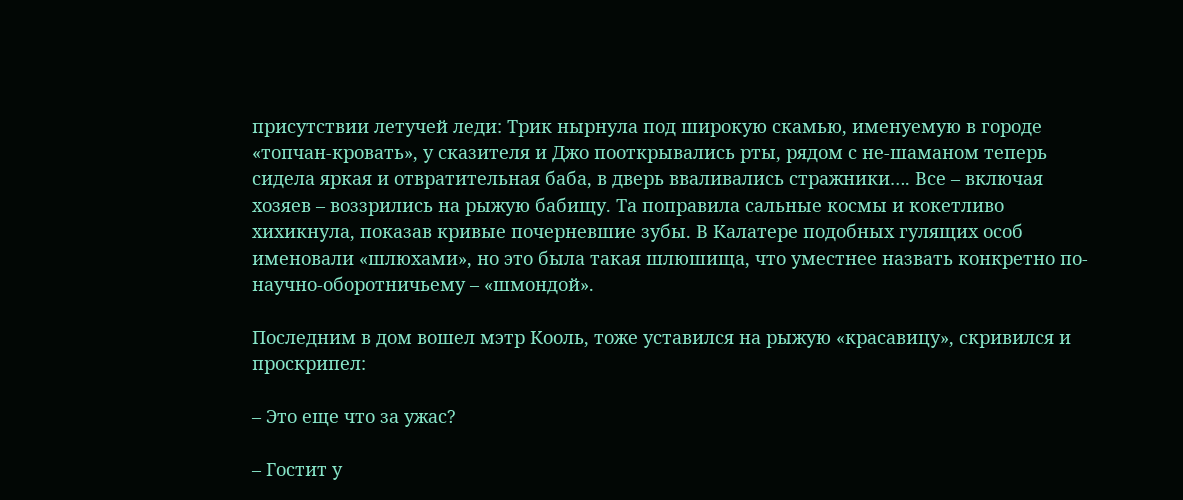присутствии летучей леди: Трик нырнула под широкую скамью, именуемую в городе «топчан-кровать», у сказителя и Джо пооткрывались рты, рядом с не-шаманом теперь сидела яркая и отвратительная баба, в дверь вваливались стражники…. Все – включая хозяев – воззрились на рыжую бабищу. Та поправила сальные космы и кокетливо хихикнула, показав кривые почерневшие зубы. В Калатере подобных гулящих особ именовали «шлюхами», но это была такая шлюшища, что уместнее назвать конкретно по-научно-оборотничьему – «шмондой».

Последним в дом вошел мэтр Кооль, тоже уставился на рыжую «красавицу», скривился и проскрипел:

– Это еще что за ужас?

– Гостит у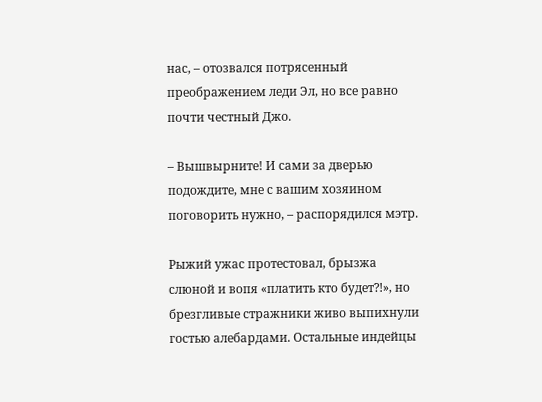нас, – отозвался потрясенный преображением леди Эл, но все равно почти честный Джо.

– Вышвырните! И сами за дверью подождите, мне с вашим хозяином поговорить нужно, – распорядился мэтр.

Рыжий ужас протестовал, брызжа слюной и вопя «платить кто будет⁈», но брезгливые стражники живо выпихнули гостью алебардами. Остальные индейцы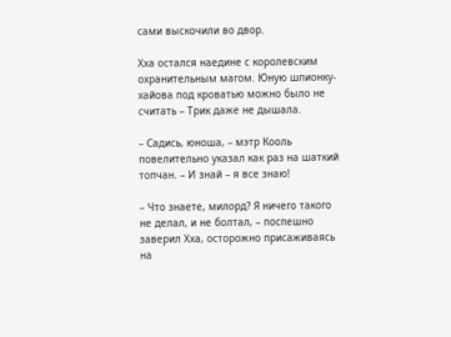сами выскочили во двор.

Хха остался наедине с королевским охранительным магом. Юную шпионку-хайова под кроватью можно было не считать – Трик даже не дышала.

– Садись, юноша, – мэтр Кооль повелительно указал как раз на шаткий топчан. – И знай – я все знаю!

– Что знаете, милорд? Я ничего такого не делал, и не болтал, – поспешно заверил Хха, осторожно присаживаясь на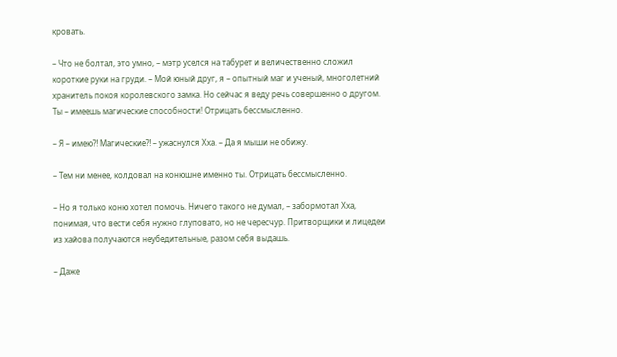кровать.

– Что не болтал, это умно, – мэтр уселся на табурет и величественно сложил короткие руки на груди. – Мой юный друг, я – опытный маг и ученый, многолетний хранитель покоя королевского замка. Но сейчас я веду речь совершенно о другом. Ты – имеешь магические способности! Отрицать бессмысленно.

– Я – имею⁈ Магические⁈ – ужаснулся Хха. – Да я мыши не обижу.

– Тем ни менее, колдовал на конюшне именно ты. Отрицать бессмысленно.

– Но я только коню хотел помочь. Ничего такого не думал, – забормотал Хха, понимая, что вести себя нужно глуповато, но не чересчур. Притворщики и лицедеи из хайова получаются неубедительные, разом себя выдашь.

– Даже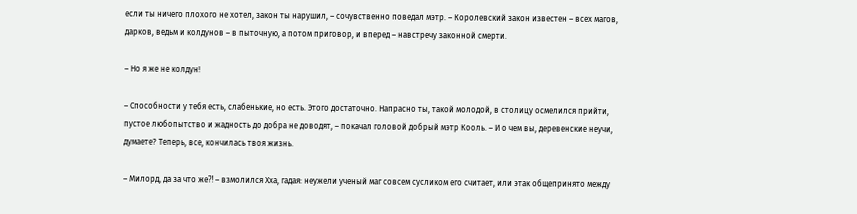если ты ничего плохого не хотел, закон ты нарушил, – сочувственно поведал мэтр. – Королевский закон известен – всех магов, дарков, ведьм и колдунов – в пыточную, а потом приговор, и вперед – навстречу законной смерти.

– Но я же не колдун!

– Способности у тебя есть, слабенькие, но есть. Этого достаточно. Напрасно ты, такой молодой, в столицу осмелился прийти, пустое любопытство и жадность до добра не доводят, – покачал головой добрый мэтр Кооль. – И о чем вы, деревенские неучи, думаете? Теперь, все, кончилась твоя жизнь.

– Милорд, да за что же⁈ – взмолился Хха, гадая: неужели ученый маг совсем сусликом его считает, или этак общепринято между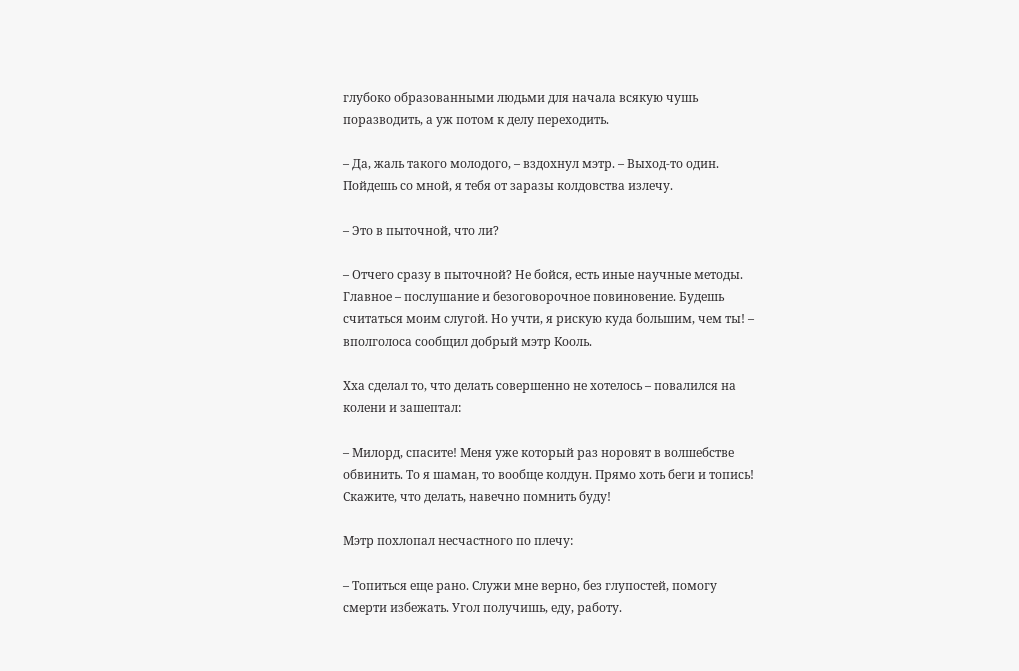глубоко образованными людьми для начала всякую чушь поразводить, а уж потом к делу переходить.

– Да, жаль такого молодого, – вздохнул мэтр. – Выход-то один. Пойдешь со мной, я тебя от заразы колдовства излечу.

– Это в пыточной, что ли?

– Отчего сразу в пыточной? Не бойся, есть иные научные методы. Главное – послушание и безоговорочное повиновение. Будешь считаться моим слугой. Но учти, я рискую куда большим, чем ты! – вполголоса сообщил добрый мэтр Кооль.

Хха сделал то, что делать совершенно не хотелось – повалился на колени и зашептал:

– Милорд, спасите! Меня уже который раз норовят в волшебстве обвинить. То я шаман, то вообще колдун. Прямо хоть беги и топись! Скажите, что делать, навечно помнить буду!

Мэтр похлопал несчастного по плечу:

– Топиться еще рано. Служи мне верно, без глупостей, помогу смерти избежать. Угол получишь, еду, работу.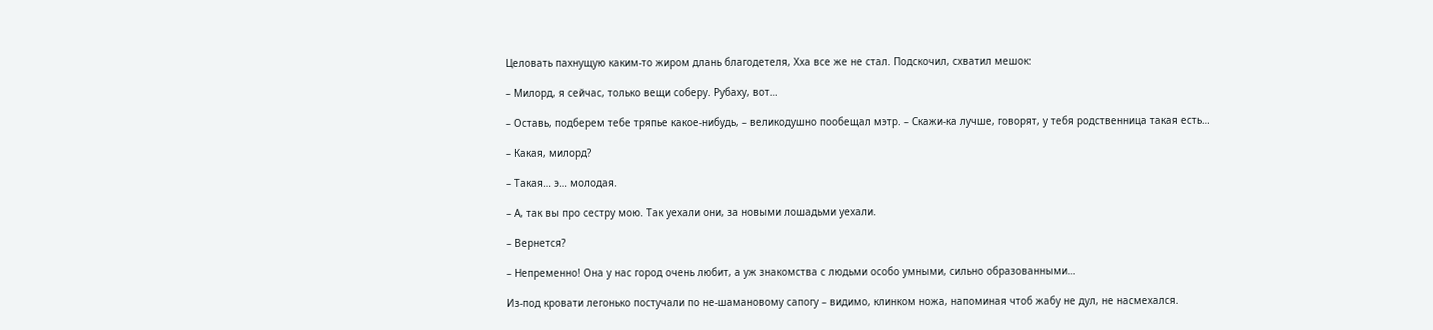Целовать пахнущую каким-то жиром длань благодетеля, Хха все же не стал. Подскочил, схватил мешок:

– Милорд, я сейчас, только вещи соберу. Рубаху, вот…

– Оставь, подберем тебе тряпье какое-нибудь, – великодушно пообещал мэтр. – Скажи-ка лучше, говорят, у тебя родственница такая есть…

– Какая, милорд?

– Такая… э… молодая.

– А, так вы про сестру мою. Так уехали они, за новыми лошадьми уехали.

– Вернется?

– Непременно! Она у нас город очень любит, а уж знакомства с людьми особо умными, сильно образованными…

Из-под кровати легонько постучали по не-шамановому сапогу – видимо, клинком ножа, напоминая чтоб жабу не дул, не насмехался.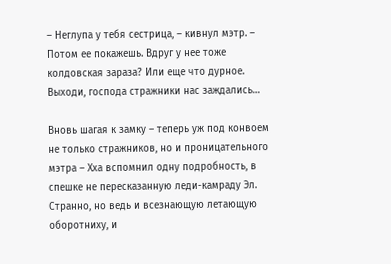– Неглупа у тебя сестрица, – кивнул мэтр. – Потом ее покажешь. Вдруг у нее тоже колдовская зараза? Или еще что дурное. Выходи, господа стражники нас заждались…

Вновь шагая к замку – теперь уж под конвоем не только стражников, но и проницательного мэтра – Хха вспомнил одну подробность, в спешке не пересказанную леди-камраду Эл. Странно, но ведь и всезнающую летающую оборотниху, и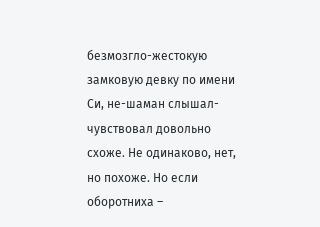безмозгло-жестокую замковую девку по имени Си, не-шаман слышал-чувствовал довольно схоже. Не одинаково, нет, но похоже. Но если оборотниха –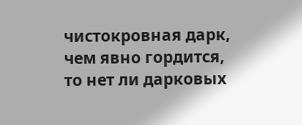чистокровная дарк, чем явно гордится, то нет ли дарковых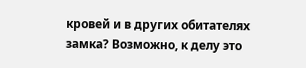кровей и в других обитателях замка? Возможно, к делу это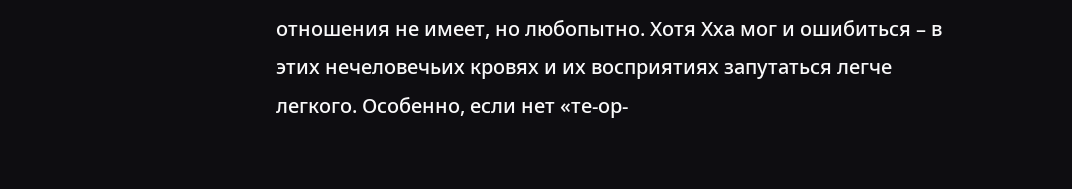отношения не имеет, но любопытно. Хотя Хха мог и ошибиться – в этих нечеловечьих кровях и их восприятиях запутаться легче легкого. Особенно, если нет «те-ор-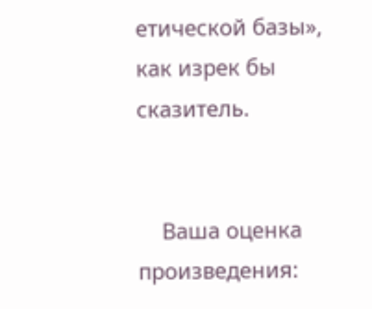етической базы», как изрек бы сказитель.


    Ваша оценка произведения: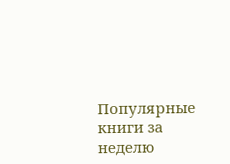Популярные книги за неделю